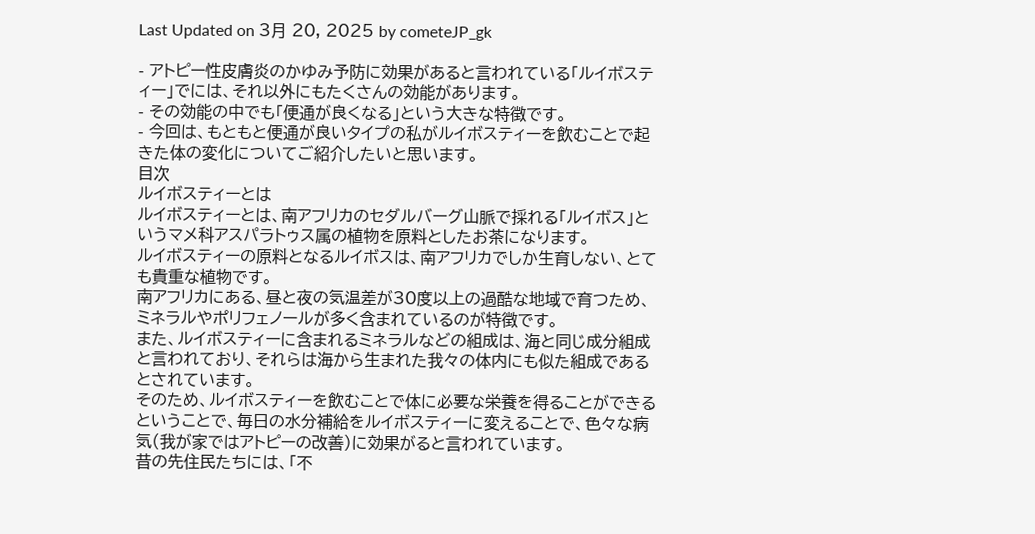Last Updated on 3月 20, 2025 by cometeJP_gk

- アトピー性皮膚炎のかゆみ予防に効果があると言われている「ルイボスティー」でには、それ以外にもたくさんの効能があります。
- その効能の中でも「便通が良くなる」という大きな特徴です。
- 今回は、もともと便通が良いタイプの私がルイボスティーを飲むことで起きた体の変化についてご紹介したいと思います。
目次
ルイボスティーとは
ルイボスティーとは、南アフリカのセダルバーグ山脈で採れる「ルイボス」というマメ科アスパラトゥス属の植物を原料としたお茶になります。
ルイボスティーの原料となるルイボスは、南アフリカでしか生育しない、とても貴重な植物です。
南アフリカにある、昼と夜の気温差が30度以上の過酷な地域で育つため、ミネラルやポリフェノールが多く含まれているのが特徴です。
また、ルイボスティーに含まれるミネラルなどの組成は、海と同じ成分組成と言われており、それらは海から生まれた我々の体内にも似た組成であるとされています。
そのため、ルイボスティーを飲むことで体に必要な栄養を得ることができるということで、毎日の水分補給をルイボスティーに変えることで、色々な病気(我が家ではアトピーの改善)に効果がると言われています。
昔の先住民たちには、「不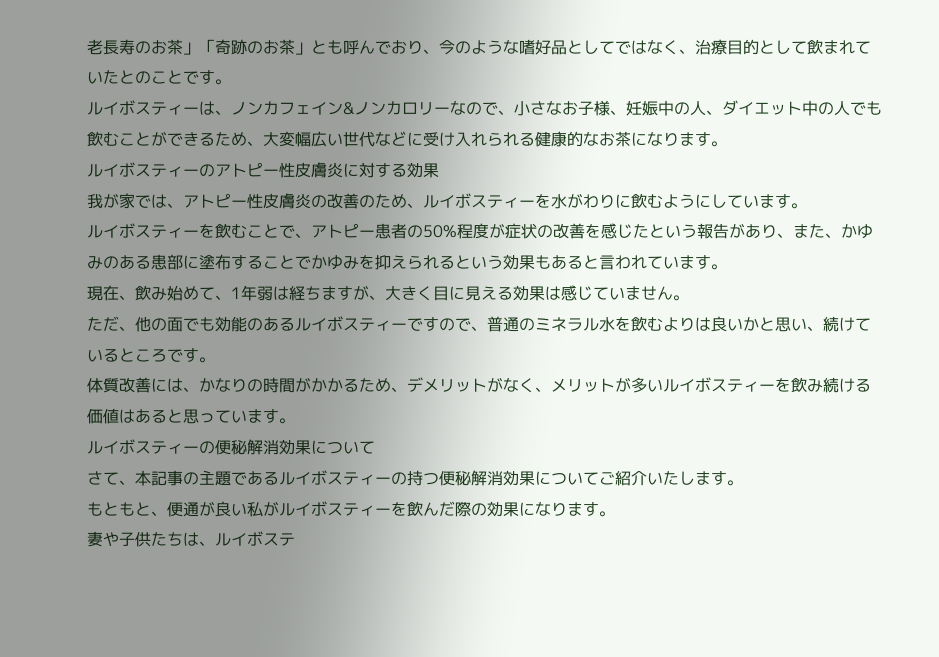老長寿のお茶」「奇跡のお茶」とも呼んでおり、今のような嗜好品としてではなく、治療目的として飲まれていたとのことです。
ルイボスティーは、ノンカフェイン&ノンカロリーなので、小さなお子様、妊娠中の人、ダイエット中の人でも飲むことができるため、大変幅広い世代などに受け入れられる健康的なお茶になります。
ルイボスティーのアトピー性皮膚炎に対する効果
我が家では、アトピー性皮膚炎の改善のため、ルイボスティーを水がわりに飲むようにしています。
ルイボスティーを飲むことで、アトピー患者の50%程度が症状の改善を感じたという報告があり、また、かゆみのある患部に塗布することでかゆみを抑えられるという効果もあると言われています。
現在、飲み始めて、1年弱は経ちますが、大きく目に見える効果は感じていません。
ただ、他の面でも効能のあるルイボスティーですので、普通のミネラル水を飲むよりは良いかと思い、続けているところです。
体質改善には、かなりの時間がかかるため、デメリットがなく、メリットが多いルイボスティーを飲み続ける価値はあると思っています。
ルイボスティーの便秘解消効果について
さて、本記事の主題であるルイボスティーの持つ便秘解消効果についてご紹介いたします。
もともと、便通が良い私がルイボスティーを飲んだ際の効果になります。
妻や子供たちは、ルイボステ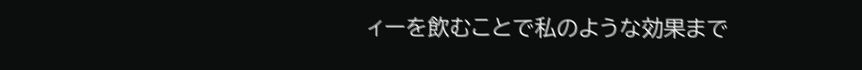ィーを飲むことで私のような効果まで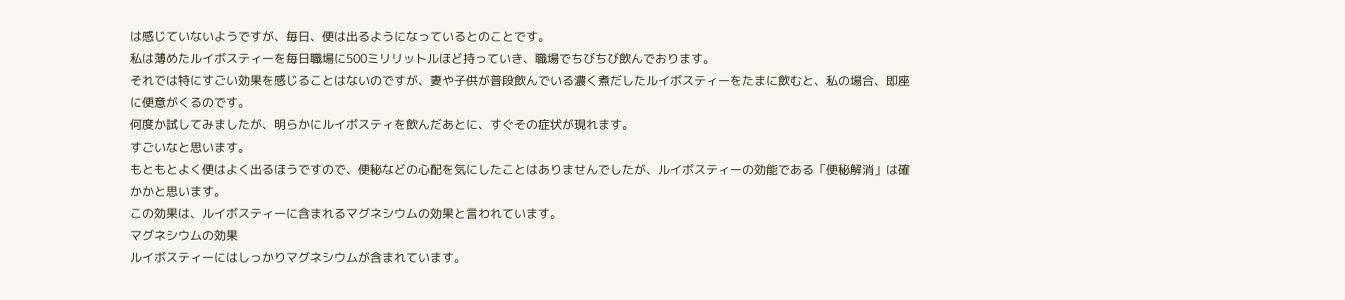は感じていないようですが、毎日、便は出るようになっているとのことです。
私は薄めたルイボスティーを毎日職場に500ミリリットルほど持っていき、職場でちびちび飲んでおります。
それでは特にすごい効果を感じることはないのですが、妻や子供が普段飲んでいる濃く煮だしたルイボスティーをたまに飲むと、私の場合、即座に便意がくるのです。
何度か試してみましたが、明らかにルイボスティを飲んだあとに、すぐその症状が現れます。
すごいなと思います。
もともとよく便はよく出るほうですので、便秘などの心配を気にしたことはありませんでしたが、ルイボスティーの効能である「便秘解消」は確かかと思います。
この効果は、ルイボスティーに含まれるマグネシウムの効果と言われています。
マグネシウムの効果
ルイボスティーにはしっかりマグネシウムが含まれています。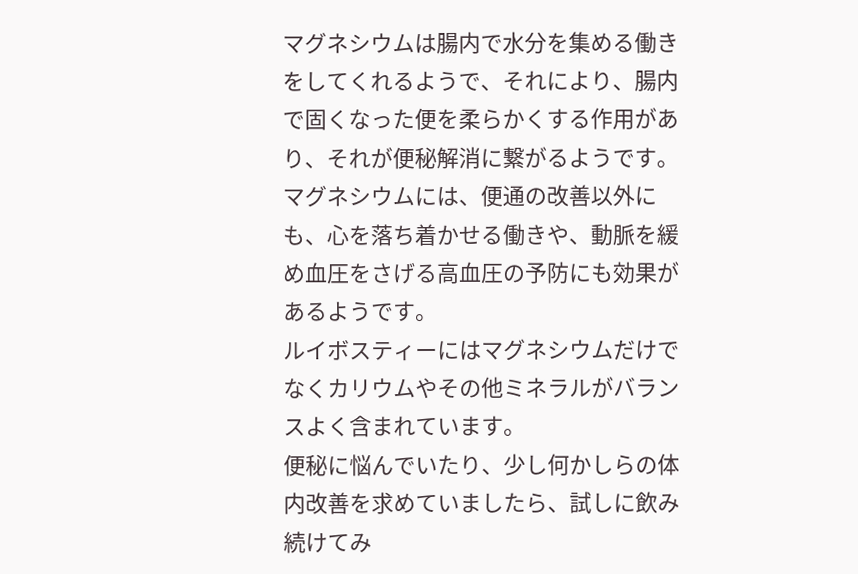マグネシウムは腸内で水分を集める働きをしてくれるようで、それにより、腸内で固くなった便を柔らかくする作用があり、それが便秘解消に繋がるようです。
マグネシウムには、便通の改善以外にも、心を落ち着かせる働きや、動脈を緩め血圧をさげる高血圧の予防にも効果があるようです。
ルイボスティーにはマグネシウムだけでなくカリウムやその他ミネラルがバランスよく含まれています。
便秘に悩んでいたり、少し何かしらの体内改善を求めていましたら、試しに飲み続けてみ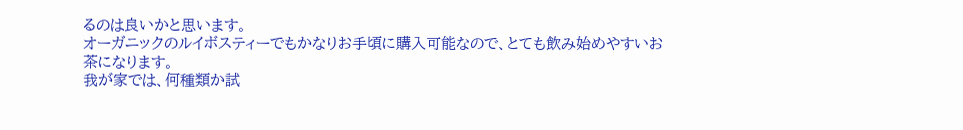るのは良いかと思います。
オーガニックのルイボスティーでもかなりお手頃に購入可能なので、とても飲み始めやすいお茶になります。
我が家では、何種類か試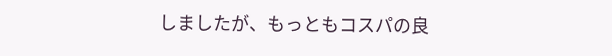しましたが、もっともコスパの良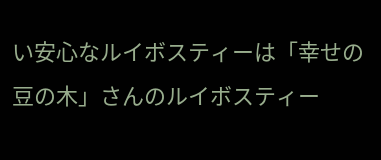い安心なルイボスティーは「幸せの豆の木」さんのルイボスティー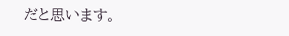だと思います。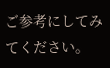ご参考にしてみてください。